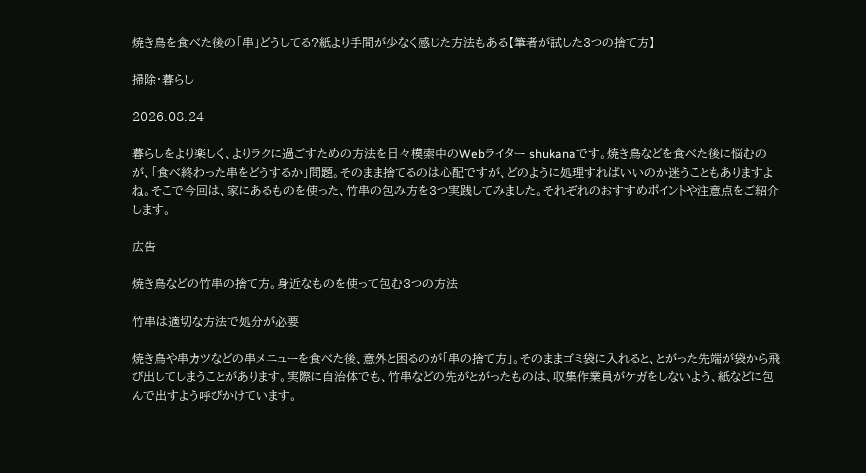焼き鳥を食べた後の「串」どうしてる?紙より手間が少なく感じた方法もある【筆者が試した3つの捨て方】

掃除・暮らし

2026.08.24

暮らしをより楽しく、よりラクに過ごすための方法を日々模索中のWebライター shukanaです。焼き鳥などを食べた後に悩むのが、「食べ終わった串をどうするか」問題。そのまま捨てるのは心配ですが、どのように処理すればいいのか迷うこともありますよね。そこで今回は、家にあるものを使った、竹串の包み方を3つ実践してみました。それぞれのおすすめポイントや注意点をご紹介します。

広告

焼き鳥などの竹串の捨て方。身近なものを使って包む3つの方法

竹串は適切な方法で処分が必要

焼き鳥や串カツなどの串メニューを食べた後、意外と困るのが「串の捨て方」。そのままゴミ袋に入れると、とがった先端が袋から飛び出してしまうことがあります。実際に自治体でも、竹串などの先がとがったものは、収集作業員がケガをしないよう、紙などに包んで出すよう呼びかけています。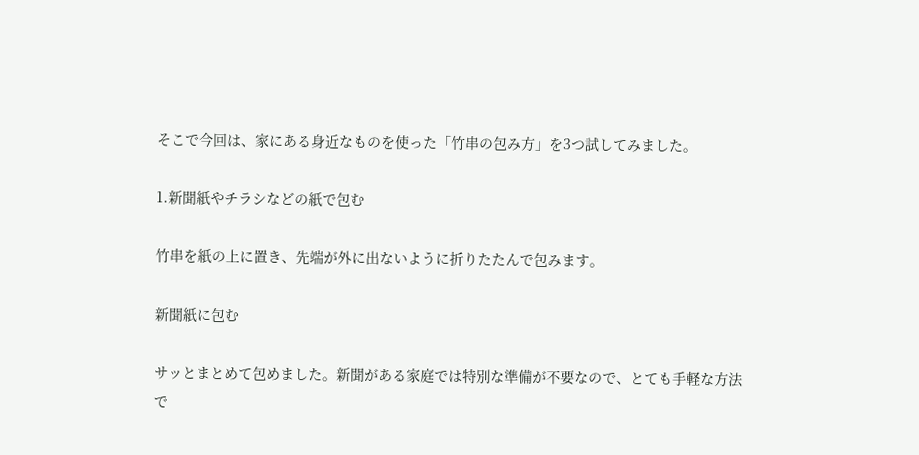そこで今回は、家にある身近なものを使った「竹串の包み方」を3つ試してみました。

1.新聞紙やチラシなどの紙で包む

竹串を紙の上に置き、先端が外に出ないように折りたたんで包みます。

新聞紙に包む

サッとまとめて包めました。新聞がある家庭では特別な準備が不要なので、とても手軽な方法で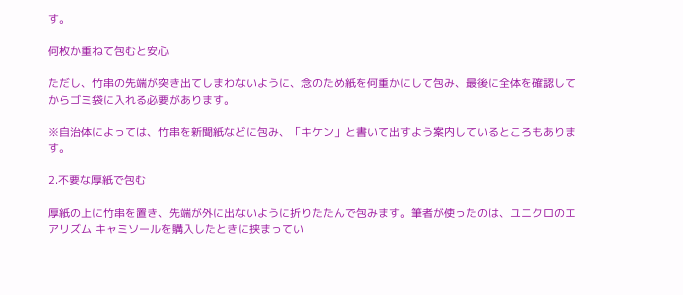す。

何枚か重ねて包むと安心

ただし、竹串の先端が突き出てしまわないように、念のため紙を何重かにして包み、最後に全体を確認してからゴミ袋に入れる必要があります。

※自治体によっては、竹串を新聞紙などに包み、「キケン」と書いて出すよう案内しているところもあります。

2.不要な厚紙で包む

厚紙の上に竹串を置き、先端が外に出ないように折りたたんで包みます。筆者が使ったのは、ユニクロのエアリズム キャミソールを購入したときに挟まってい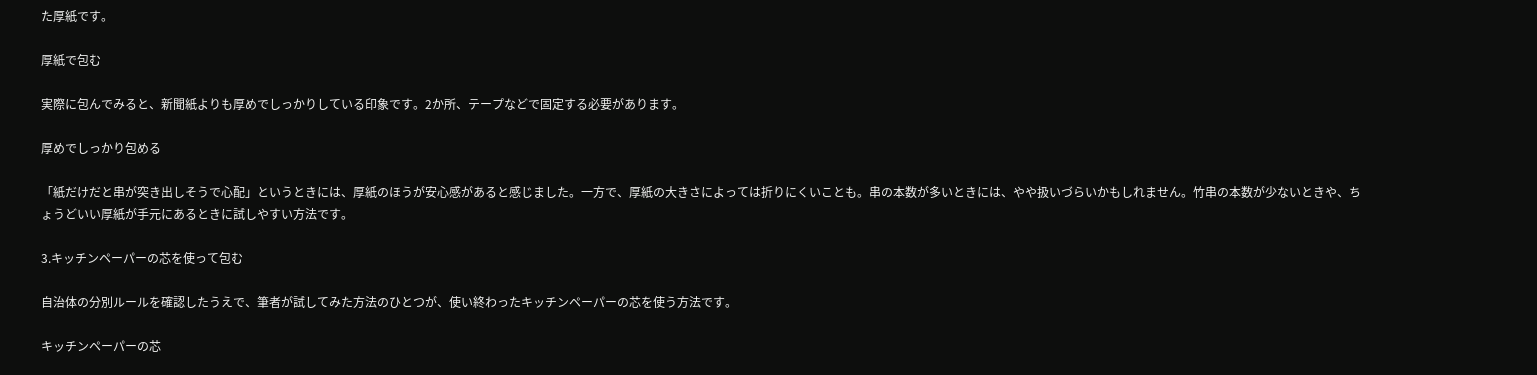た厚紙です。

厚紙で包む

実際に包んでみると、新聞紙よりも厚めでしっかりしている印象です。2か所、テープなどで固定する必要があります。

厚めでしっかり包める

「紙だけだと串が突き出しそうで心配」というときには、厚紙のほうが安心感があると感じました。一方で、厚紙の大きさによっては折りにくいことも。串の本数が多いときには、やや扱いづらいかもしれません。竹串の本数が少ないときや、ちょうどいい厚紙が手元にあるときに試しやすい方法です。

3.キッチンペーパーの芯を使って包む

自治体の分別ルールを確認したうえで、筆者が試してみた方法のひとつが、使い終わったキッチンペーパーの芯を使う方法です。

キッチンペーパーの芯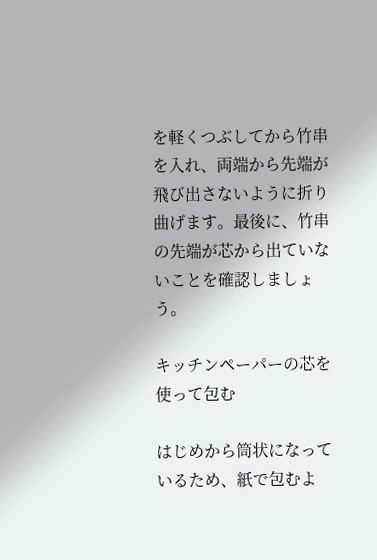を軽くつぶしてから竹串を入れ、両端から先端が飛び出さないように折り曲げます。最後に、竹串の先端が芯から出ていないことを確認しましょう。

キッチンペーパーの芯を使って包む

はじめから筒状になっているため、紙で包むよ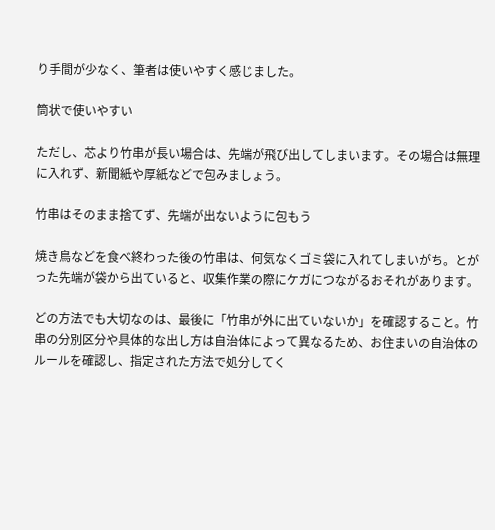り手間が少なく、筆者は使いやすく感じました。

筒状で使いやすい

ただし、芯より竹串が長い場合は、先端が飛び出してしまいます。その場合は無理に入れず、新聞紙や厚紙などで包みましょう。

竹串はそのまま捨てず、先端が出ないように包もう

焼き鳥などを食べ終わった後の竹串は、何気なくゴミ袋に入れてしまいがち。とがった先端が袋から出ていると、収集作業の際にケガにつながるおそれがあります。

どの方法でも大切なのは、最後に「竹串が外に出ていないか」を確認すること。竹串の分別区分や具体的な出し方は自治体によって異なるため、お住まいの自治体のルールを確認し、指定された方法で処分してく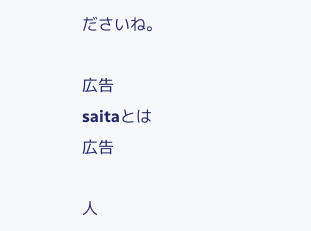ださいね。

広告
saitaとは
広告

人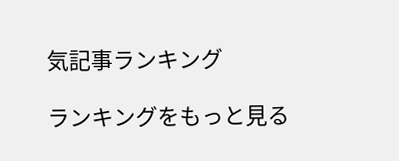気記事ランキング

ランキングをもっと見る